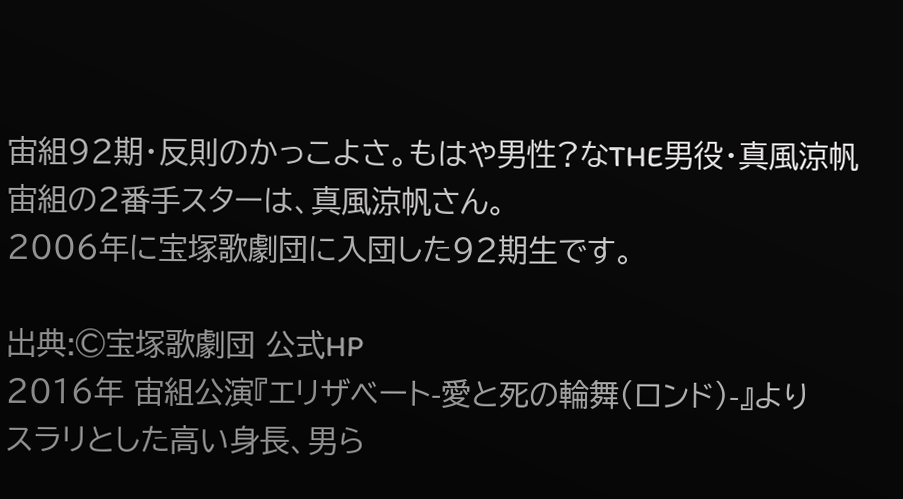宙組92期・反則のかっこよさ。もはや男性?なTHE男役・真風涼帆
宙組の2番手スターは、真風涼帆さん。
2006年に宝塚歌劇団に入団した92期生です。

出典:©宝塚歌劇団 公式HP
2016年 宙組公演『エリザベート-愛と死の輪舞(ロンド)-』より
スラリとした高い身長、男ら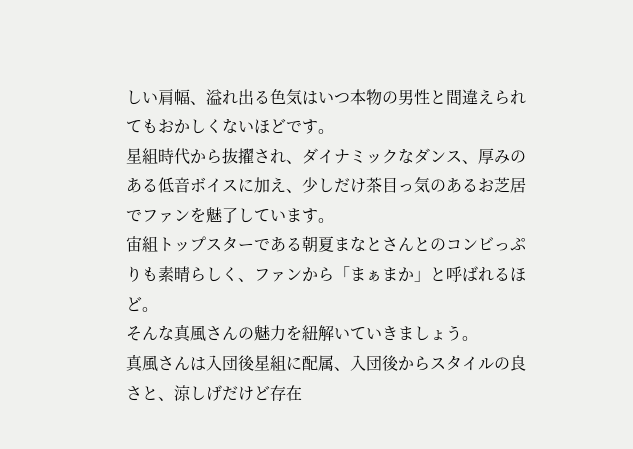しい肩幅、溢れ出る色気はいつ本物の男性と間違えられてもおかしくないほどです。
星組時代から抜擢され、ダイナミックなダンス、厚みのある低音ボイスに加え、少しだけ茶目っ気のあるお芝居でファンを魅了しています。
宙組トップスターである朝夏まなとさんとのコンビっぷりも素晴らしく、ファンから「まぁまか」と呼ばれるほど。
そんな真風さんの魅力を紐解いていきましょう。
真風さんは入団後星組に配属、入団後からスタイルの良さと、涼しげだけど存在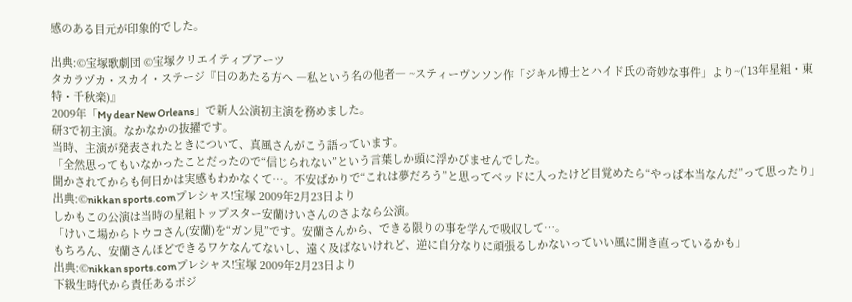感のある目元が印象的でした。

出典:©宝塚歌劇団 ©宝塚クリエイティブアーツ
タカラヅカ・スカイ・ステージ『日のあたる方へ ―私という名の他者― ~スティーヴンソン作「ジキル博士とハイド氏の奇妙な事件」より~(’13年星組・東特・千秋楽)』
2009年「My dear New Orleans」で新人公演初主演を務めました。
研3で初主演。なかなかの抜擢です。
当時、主演が発表されたときについて、真風さんがこう語っています。
「全然思ってもいなかったことだったので“信じられない”という言葉しか頭に浮かびませんでした。
聞かされてからも何日かは実感もわかなくて…。不安ばかりで“これは夢だろう”と思ってベッドに入ったけど目覚めたら“やっぱ本当なんだ”って思ったり」
出典:©nikkan sports.comプレシャス!宝塚 2009年2月23日より
しかもこの公演は当時の星組トップスター安蘭けいさんのさよなら公演。
「けいこ場からトウコさん(安蘭)を“ガン見”です。安蘭さんから、できる限りの事を学んで吸収して…。
もちろん、安蘭さんほどできるワケなんてないし、遠く及ばないけれど、逆に自分なりに頑張るしかないっていい風に開き直っているかも」
出典:©nikkan sports.comプレシャス!宝塚 2009年2月23日より
下級生時代から責任あるポジ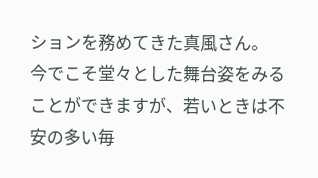ションを務めてきた真風さん。
今でこそ堂々とした舞台姿をみることができますが、若いときは不安の多い毎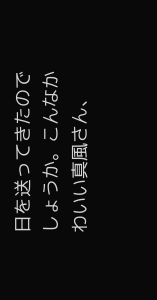日を送ってきたのでしょうか。こんなかわいい真風さん、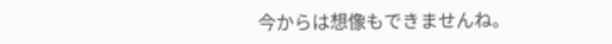今からは想像もできませんね。